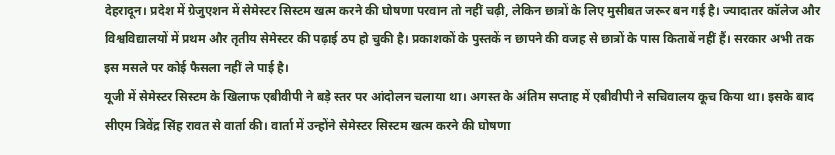देहरादून। प्रदेश में ग्रेजुएशन में सेमेस्टर सिस्टम खत्म करने की घोषणा परवान तो नहीं चढ़ी, लेकिन छात्रों के लिए मुसीबत जरूर बन गई है। ज्यादातर कॉलेज और विश्वविद्यालयों में प्रथम और तृतीय सेमेस्टर की पढ़ाई ठप हो चुकी है। प्रकाशकों के पुस्तकें न छापने की वजह से छात्रों के पास किताबें नहीं हैं। सरकार अभी तक इस मसले पर कोई फैसला नहीं ले पाई है।
यूजी में सेमेस्टर सिस्टम के खिलाफ एबीवीपी ने बड़े स्तर पर आंदोलन चलाया था। अगस्त के अंतिम सप्ताह में एबीवीपी ने सचिवालय कूच किया था। इसके बाद सीएम त्रिवेंद्र सिंह रावत से वार्ता की। वार्ता में उन्होंने सेमेस्टर सिस्टम खत्म करने की घोषणा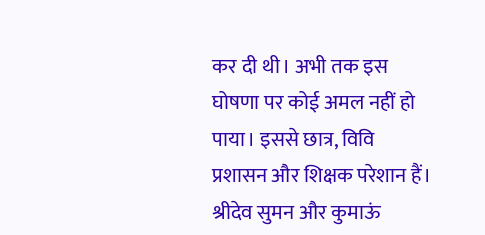कर दी थी। अभी तक इस घोषणा पर कोई अमल नहीं हो पाया। इससे छात्र, विवि प्रशासन और शिक्षक परेशान हैं। श्रीदेव सुमन और कुमाऊं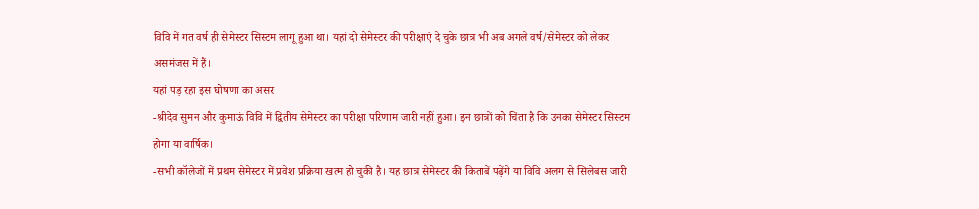विवि में गत वर्ष ही सेमेस्टर सिस्टम लागू हुआ था। यहां दो सेमेस्टर की परीक्षाएं दे चुके छात्र भी अब अगले वर्ष/सेमेस्टर को लेकर असमंजस में हैं।
यहां पड़ रहा इस घोषणा का असर
-श्रीदेव सुमन और कुमाऊं विवि में द्वितीय सेमेस्टर का परीक्षा परिणाम जारी नहीं हुआ। इन छात्रों को चिंता है कि उनका सेमेस्टर सिस्टम होगा या वार्षिक।
-सभी कॉलेजों में प्रथम सेमेस्टर में प्रवेश प्रक्रिया खत्म हो चुकी है। यह छात्र सेमेस्टर की किताबें पढ़ेंगे या विवि अलग से सिलेबस जारी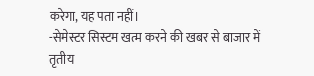करेगा, यह पता नहीं।
-सेमेस्टर सिस्टम खत्म करने की खबर से बाजार में तृतीय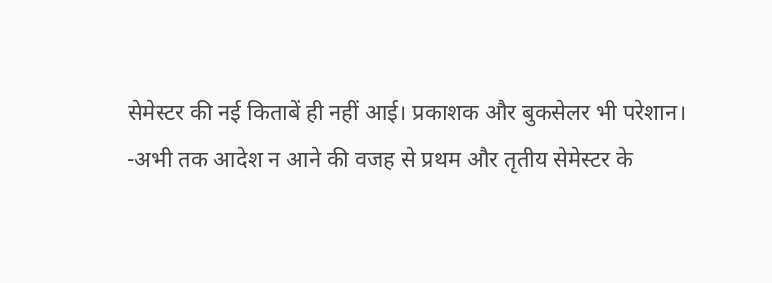सेमेस्टर की नई किताबें ही नहीं आई। प्रकाशक और बुकसेलर भी परेशान।
-अभी तक आदेश न आने की वजह से प्रथम और तृतीय सेमेस्टर के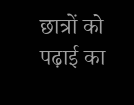छात्रों को पढ़ाई का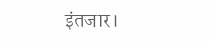इंतजार।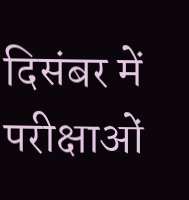दिसंबर में परीक्षाओं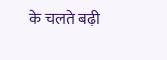के चलते बढ़ी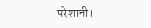परेशानी।